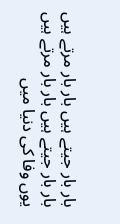بار بار جیتے ہیں بار بار مرتے ہیں
بار بار جیتے ہیں بار بار مرتے ہیں
یوں وفا کی دنیا میں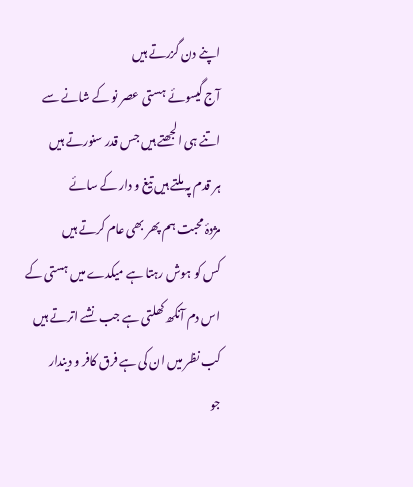اپنے دن گزرتے ہیں
آج گیسوئے ہستی عصر نو کے شانے سے
اتنے ہی الجھتے ہیں جس قدر سنورتے ہیں
ہر قدم پہ ملتے ہیں تیغ و دار کے سائے
مژدۂ محبت ہم پھر بھی عام کرتے ہیں
کس کو ہوش رہتا ہے میکدے میں ہستی کے
اس دم آنکھ کھلتی ہے جب نشے اترتے ہیں
کب نظر میں ان کی ہے فرق کافر و دیندار
جو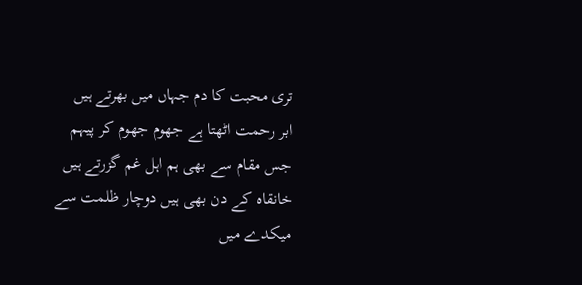تری محبت کا دم جہاں میں بھرتے ہیں
ابر رحمت اٹھتا ہے جھوم جھوم کر پیہم
جس مقام سے بھی ہم اہل غم گزرتے ہیں
خانقاہ کے دن بھی ہیں دوچار ظلمت سے
میکدے میں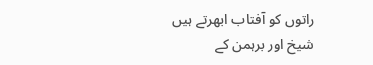راتوں کو آفتاب ابھرتے ہیں
شیخ اور برہمن کے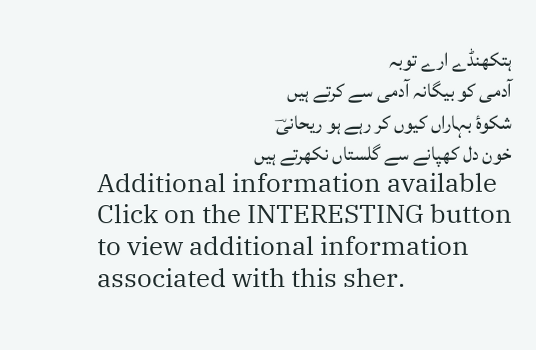ہتکھنڈے ارے توبہ
آدمی کو بیگانہ آدمی سے کرتے ہیں
شکوۂ بہاراں کیوں کر رہے ہو ریحانیؔ
خون دل کھپانے سے گلستاں نکھرتے ہیں
Additional information available
Click on the INTERESTING button to view additional information associated with this sher.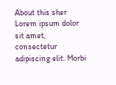About this sher
Lorem ipsum dolor sit amet, consectetur adipiscing elit. Morbi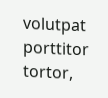volutpat porttitor tortor,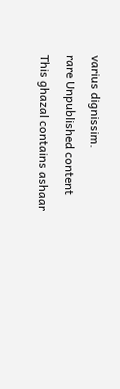varius dignissim.
rare Unpublished content
This ghazal contains ashaar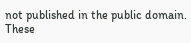not published in the public domain. These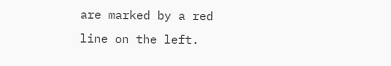are marked by a red line on the left.